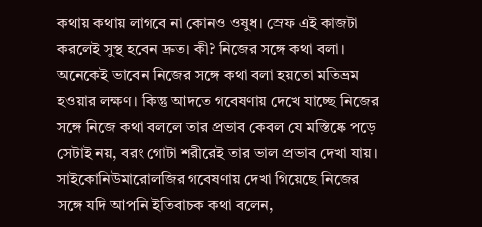কথায় কথায় লাগবে না কোনও ওষুধ। স্রেফ এই কাজটা করলেই সুস্থ হবেন দ্রুত। কী? নিজের সঙ্গে কথা বলা।
অনেকেই ভাবেন নিজের সঙ্গে কথা বলা হয়তো মতিভ্রম হওয়ার লক্ষণ। কিন্তু আদতে গবেষণায় দেখে যাচ্ছে নিজের সঙ্গে নিজে কথা বললে তার প্রভাব কেবল যে মস্তিষ্কে পড়ে সেটাই নয়, বরং গোটা শরীরেই তার ভাল প্রভাব দেখা যায়।
সাইকোনিউমারোলজির গবেষণায় দেখা গিয়েছে নিজের সঙ্গে যদি আপনি ইতিবাচক কথা বলেন,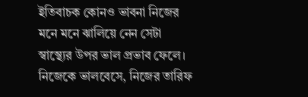ইতিবাচক কোনও ভাবনা নিজের মনে মনে ঝালিয়ে নেন সেটা স্বাস্থ্যের উপর ভাল প্রভাব ফেলে। নিজেকে ভালবেসে, নিজের তারিফ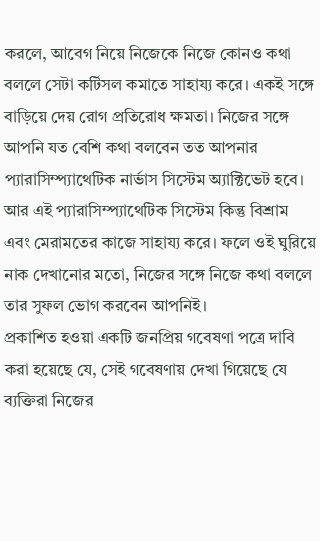করলে, আবেগ নিয়ে নিজেকে নিজে কোনও কথা বললে সেটা কর্টিসল কমাতে সাহায্য করে। একই সঙ্গে বাড়িয়ে দেয় রোগ প্রতিরোধ ক্ষমতা। নিজের সঙ্গে আপনি যত বেশি কথা বলবেন তত আপনার প্যারাসিম্প্যাথেটিক নার্ভাস সিস্টেম অ্যাক্টিভেট হবে। আর এই প্যারাসিম্প্যাথেটিক সিস্টেম কিন্তু বিশ্রাম এবং মেরামতের কাজে সাহায্য করে। ফলে ওই ঘুরিয়ে নাক দেখানোর মতো, নিজের সঙ্গে নিজে কথা বললে তার সুফল ভোগ করবেন আপনিই।
প্রকাশিত হওয়া একটি জনপ্রিয় গবেষণা পত্রে দাবি করা হয়েছে যে, সেই গবেষণায় দেখা গিয়েছে যে ব্যক্তিরা নিজের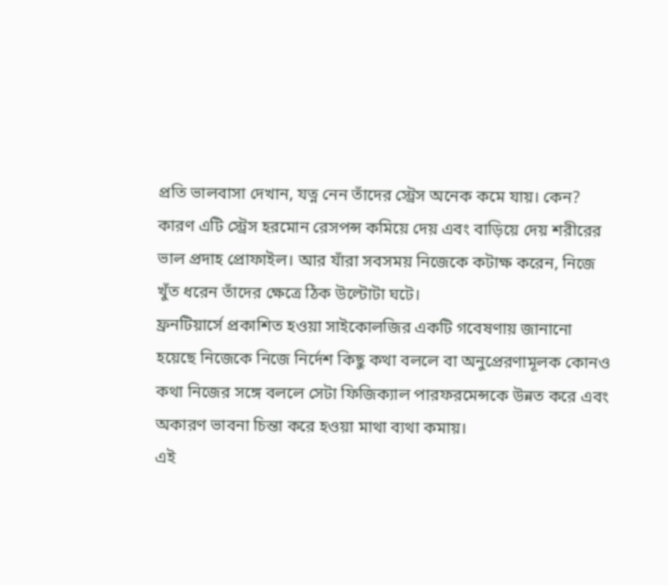প্রতি ভালবাসা দেখান, যত্ন নেন তাঁদের স্ট্রেস অনেক কমে যায়। কেন? কারণ এটি স্ট্রেস হরমোন রেসপন্স কমিয়ে দেয় এবং বাড়িয়ে দেয় শরীরের ভাল প্রদাহ প্রোফাইল। আর যাঁরা সবসময় নিজেকে কটাক্ষ করেন, নিজে খুঁত ধরেন তাঁদের ক্ষেত্রে ঠিক উল্টোটা ঘটে।
ফ্রনটিয়ার্সে প্রকাশিত হওয়া সাইকোলজির একটি গবেষণায় জানানো হয়েছে নিজেকে নিজে নির্দেশ কিছু কথা বললে বা অনুপ্রেরণামূলক কোনও কথা নিজের সঙ্গে বললে সেটা ফিজিক্যাল পারফরমেন্সকে উন্নত করে এবং অকারণ ভাবনা চিন্তা করে হওয়া মাথা ব্যথা কমায়।
এই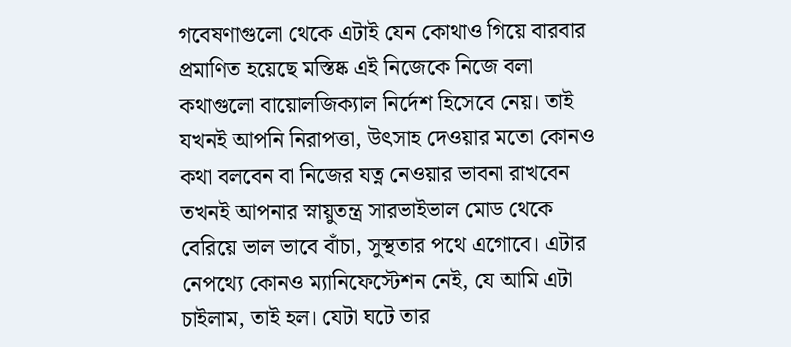গবেষণাগুলো থেকে এটাই যেন কোথাও গিয়ে বারবার প্রমাণিত হয়েছে মস্তিষ্ক এই নিজেকে নিজে বলা কথাগুলো বায়োলজিক্যাল নির্দেশ হিসেবে নেয়। তাই যখনই আপনি নিরাপত্তা, উৎসাহ দেওয়ার মতো কোনও কথা বলবেন বা নিজের যত্ন নেওয়ার ভাবনা রাখবেন তখনই আপনার স্নায়ুতন্ত্র সারভাইভাল মোড থেকে বেরিয়ে ভাল ভাবে বাঁচা, সুস্থতার পথে এগোবে। এটার নেপথ্যে কোনও ম্যানিফেস্টেশন নেই, যে আমি এটা চাইলাম, তাই হল। যেটা ঘটে তার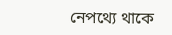নেপথ্যে থাকে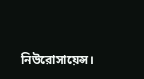নিউরোসায়েন্স।